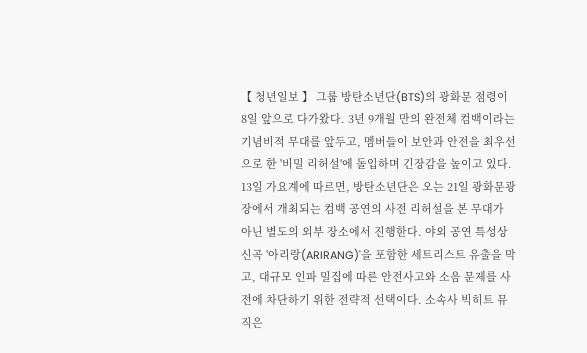【 청년일보 】 그룹 방탄소년단(BTS)의 광화문 점령이 8일 앞으로 다가왔다. 3년 9개월 만의 완전체 컴백이라는 기념비적 무대를 앞두고, 멤버들이 보안과 안전을 최우선으로 한 '비밀 리허설'에 돌입하며 긴장감을 높이고 있다. 13일 가요계에 따르면, 방탄소년단은 오는 21일 광화문광장에서 개최되는 컴백 공연의 사전 리허설을 본 무대가 아닌 별도의 외부 장소에서 진행한다. 야외 공연 특성상 신곡 '아리랑(ARIRANG)'을 포함한 세트리스트 유출을 막고, 대규모 인파 밀집에 따른 안전사고와 소음 문제를 사전에 차단하기 위한 전략적 선택이다. 소속사 빅히트 뮤직은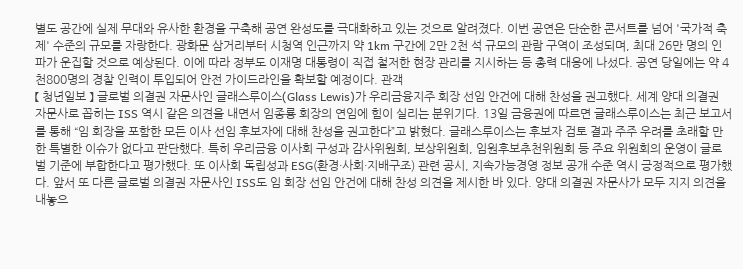별도 공간에 실제 무대와 유사한 환경을 구축해 공연 완성도를 극대화하고 있는 것으로 알려졌다. 이번 공연은 단순한 콘서트를 넘어 '국가적 축제' 수준의 규모를 자랑한다. 광화문 삼거리부터 시청역 인근까지 약 1km 구간에 2만 2천 석 규모의 관람 구역이 조성되며, 최대 26만 명의 인파가 운집할 것으로 예상된다. 이에 따라 정부도 이재명 대통령이 직접 철저한 현장 관리를 지시하는 등 총력 대응에 나섰다. 공연 당일에는 약 4천800명의 경찰 인력이 투입되어 안전 가이드라인을 확보할 예정이다. 관객
【 청년일보 】 글로벌 의결권 자문사인 글래스루이스(Glass Lewis)가 우리금융지주 회장 선임 안건에 대해 찬성을 권고했다. 세계 양대 의결권 자문사로 꼽히는 ISS 역시 같은 의견을 내면서 임종룡 회장의 연임에 힘이 실리는 분위기다. 13일 금융권에 따르면 글래스루이스는 최근 보고서를 통해 “임 회장을 포함한 모든 이사 선임 후보자에 대해 찬성을 권고한다”고 밝혔다. 글래스루이스는 후보자 검토 결과 주주 우려를 초래할 만한 특별한 이슈가 없다고 판단했다. 특히 우리금융 이사회 구성과 감사위원회, 보상위원회, 임원후보추천위원회 등 주요 위원회의 운영이 글로벌 기준에 부합한다고 평가했다. 또 이사회 독립성과 ESG(환경·사회·지배구조) 관련 공시, 지속가능경영 정보 공개 수준 역시 긍정적으로 평가했다. 앞서 또 다른 글로벌 의결권 자문사인 ISS도 임 회장 선임 안건에 대해 찬성 의견을 제시한 바 있다. 양대 의결권 자문사가 모두 지지 의견을 내놓으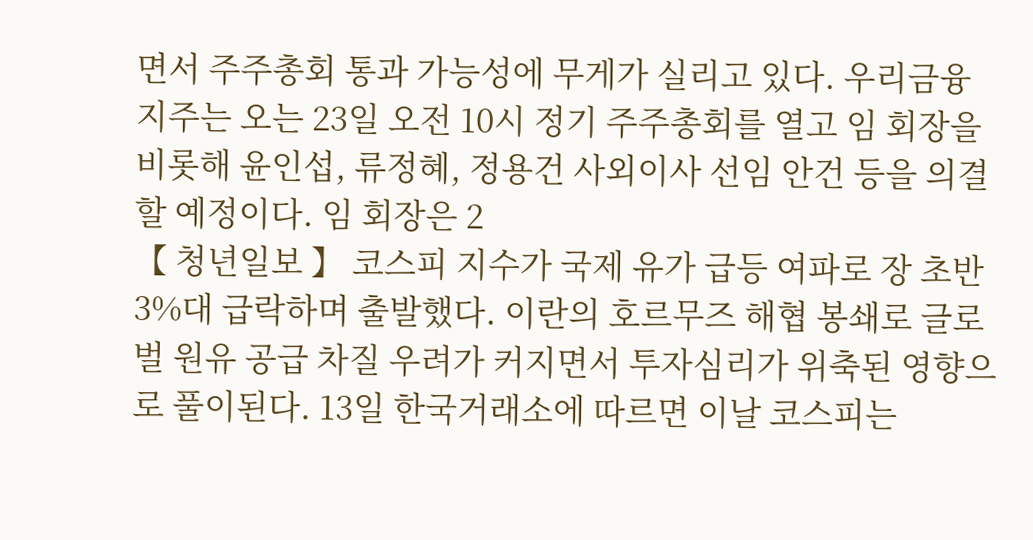면서 주주총회 통과 가능성에 무게가 실리고 있다. 우리금융지주는 오는 23일 오전 10시 정기 주주총회를 열고 임 회장을 비롯해 윤인섭, 류정혜, 정용건 사외이사 선임 안건 등을 의결할 예정이다. 임 회장은 2
【 청년일보 】 코스피 지수가 국제 유가 급등 여파로 장 초반 3%대 급락하며 출발했다. 이란의 호르무즈 해협 봉쇄로 글로벌 원유 공급 차질 우려가 커지면서 투자심리가 위축된 영향으로 풀이된다. 13일 한국거래소에 따르면 이날 코스피는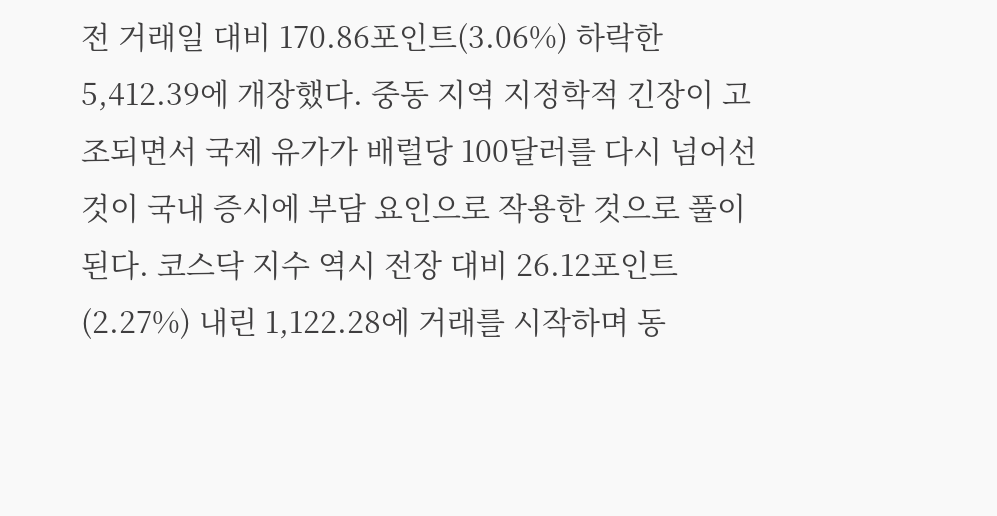전 거래일 대비 170.86포인트(3.06%) 하락한 5,412.39에 개장했다. 중동 지역 지정학적 긴장이 고조되면서 국제 유가가 배럴당 100달러를 다시 넘어선 것이 국내 증시에 부담 요인으로 작용한 것으로 풀이된다. 코스닥 지수 역시 전장 대비 26.12포인트(2.27%) 내린 1,122.28에 거래를 시작하며 동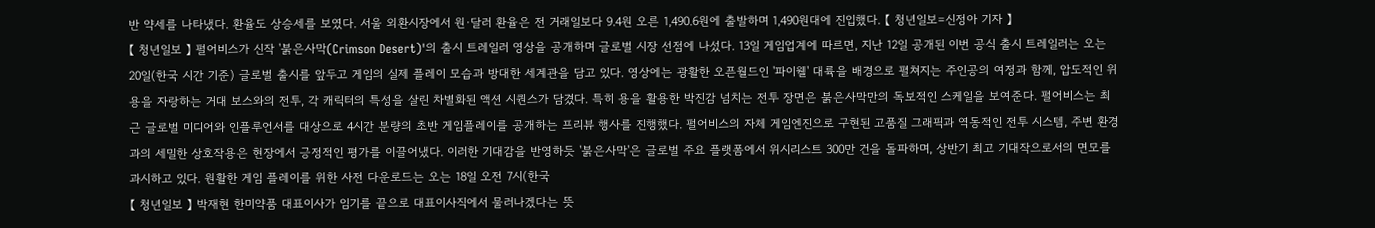반 약세를 나타냈다. 환율도 상승세를 보였다. 서울 외환시장에서 원·달러 환율은 전 거래일보다 9.4원 오른 1,490.6원에 출발하며 1,490원대에 진입했다. 【 청년일보=신정아 기자 】
【 청년일보 】 펄어비스가 신작 '붉은사막(Crimson Desert)'의 출시 트레일러 영상을 공개하며 글로벌 시장 선점에 나섰다. 13일 게임업계에 따르면, 지난 12일 공개된 이번 공식 출시 트레일러는 오는 20일(한국 시간 기준) 글로벌 출시를 앞두고 게임의 실제 플레이 모습과 방대한 세계관을 담고 있다. 영상에는 광활한 오픈월드인 '파이웰' 대륙을 배경으로 펼쳐지는 주인공의 여정과 함께, 압도적인 위용을 자랑하는 거대 보스와의 전투, 각 캐릭터의 특성을 살린 차별화된 액션 시퀀스가 담겼다. 특히 용을 활용한 박진감 넘치는 전투 장면은 붉은사막만의 독보적인 스케일을 보여준다. 펄어비스는 최근 글로벌 미디어와 인플루언서를 대상으로 4시간 분량의 초반 게임플레이를 공개하는 프리뷰 행사를 진행했다. 펄어비스의 자체 게임엔진으로 구현된 고품질 그래픽과 역동적인 전투 시스템, 주변 환경과의 세밀한 상호작용은 현장에서 긍정적인 평가를 이끌어냈다. 이러한 기대감을 반영하듯 '붉은사막'은 글로벌 주요 플랫폼에서 위시리스트 300만 건을 돌파하며, 상반기 최고 기대작으로서의 면모를 과시하고 있다. 원활한 게임 플레이를 위한 사전 다운로드는 오는 18일 오전 7시(한국
【 청년일보 】 박재현 한미약품 대표이사가 임기를 끝으로 대표이사직에서 물러나겠다는 뜻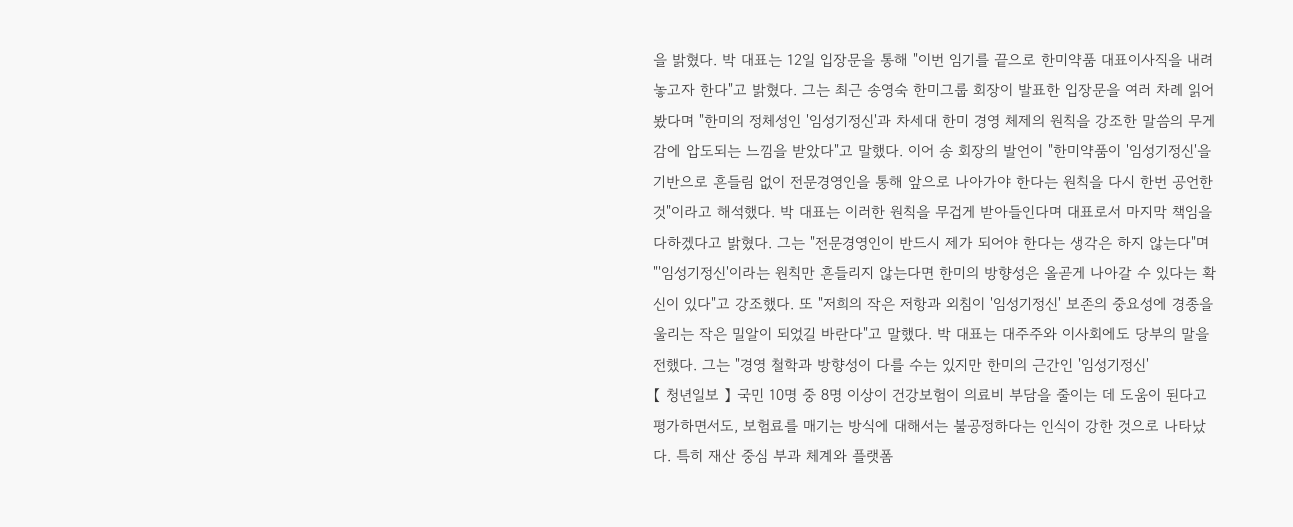을 밝혔다. 박 대표는 12일 입장문을 통해 "이번 임기를 끝으로 한미약품 대표이사직을 내려놓고자 한다"고 밝혔다. 그는 최근 송영숙 한미그룹 회장이 발표한 입장문을 여러 차례 읽어봤다며 "한미의 정체성인 '임성기정신'과 차세대 한미 경영 체제의 원칙을 강조한 말씀의 무게감에 압도되는 느낌을 받았다"고 말했다. 이어 송 회장의 발언이 "한미약품이 '임성기정신'을 기반으로 흔들림 없이 전문경영인을 통해 앞으로 나아가야 한다는 원칙을 다시 한번 공언한 것"이라고 해석했다. 박 대표는 이러한 원칙을 무겁게 받아들인다며 대표로서 마지막 책임을 다하겠다고 밝혔다. 그는 "전문경영인이 반드시 제가 되어야 한다는 생각은 하지 않는다"며 "'임성기정신'이라는 원칙만 흔들리지 않는다면 한미의 방향성은 올곧게 나아갈 수 있다는 확신이 있다"고 강조했다. 또 "저희의 작은 저항과 외침이 '임성기정신' 보존의 중요성에 경종을 울리는 작은 밀알이 되었길 바란다"고 말했다. 박 대표는 대주주와 이사회에도 당부의 말을 전했다. 그는 "경영 철학과 방향성이 다를 수는 있지만 한미의 근간인 '임성기정신'
【 청년일보 】 국민 10명 중 8명 이상이 건강보험이 의료비 부담을 줄이는 데 도움이 된다고 평가하면서도, 보험료를 매기는 방식에 대해서는 불공정하다는 인식이 강한 것으로 나타났다. 특히 재산 중심 부과 체계와 플랫폼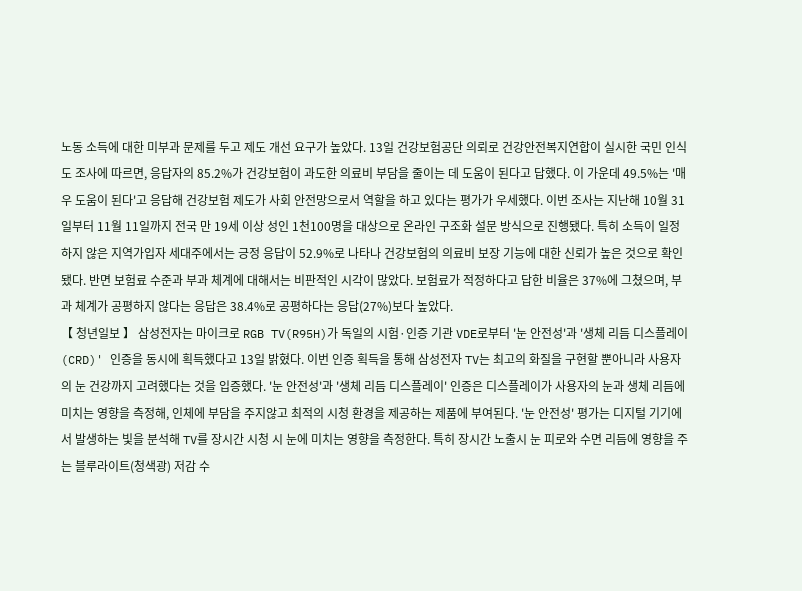노동 소득에 대한 미부과 문제를 두고 제도 개선 요구가 높았다. 13일 건강보험공단 의뢰로 건강안전복지연합이 실시한 국민 인식도 조사에 따르면, 응답자의 85.2%가 건강보험이 과도한 의료비 부담을 줄이는 데 도움이 된다고 답했다. 이 가운데 49.5%는 '매우 도움이 된다'고 응답해 건강보험 제도가 사회 안전망으로서 역할을 하고 있다는 평가가 우세했다. 이번 조사는 지난해 10월 31일부터 11월 11일까지 전국 만 19세 이상 성인 1천100명을 대상으로 온라인 구조화 설문 방식으로 진행됐다. 특히 소득이 일정하지 않은 지역가입자 세대주에서는 긍정 응답이 52.9%로 나타나 건강보험의 의료비 보장 기능에 대한 신뢰가 높은 것으로 확인됐다. 반면 보험료 수준과 부과 체계에 대해서는 비판적인 시각이 많았다. 보험료가 적정하다고 답한 비율은 37%에 그쳤으며, 부과 체계가 공평하지 않다는 응답은 38.4%로 공평하다는 응답(27%)보다 높았다.
【 청년일보 】 삼성전자는 마이크로 RGB TV(R95H)가 독일의 시험·인증 기관 VDE로부터 '눈 안전성'과 '생체 리듬 디스플레이(CRD)' 인증을 동시에 획득했다고 13일 밝혔다. 이번 인증 획득을 통해 삼성전자 TV는 최고의 화질을 구현할 뿐아니라 사용자의 눈 건강까지 고려했다는 것을 입증했다. '눈 안전성'과 '생체 리듬 디스플레이' 인증은 디스플레이가 사용자의 눈과 생체 리듬에 미치는 영향을 측정해, 인체에 부담을 주지않고 최적의 시청 환경을 제공하는 제품에 부여된다. '눈 안전성' 평가는 디지털 기기에서 발생하는 빛을 분석해 TV를 장시간 시청 시 눈에 미치는 영향을 측정한다. 특히 장시간 노출시 눈 피로와 수면 리듬에 영향을 주는 블루라이트(청색광) 저감 수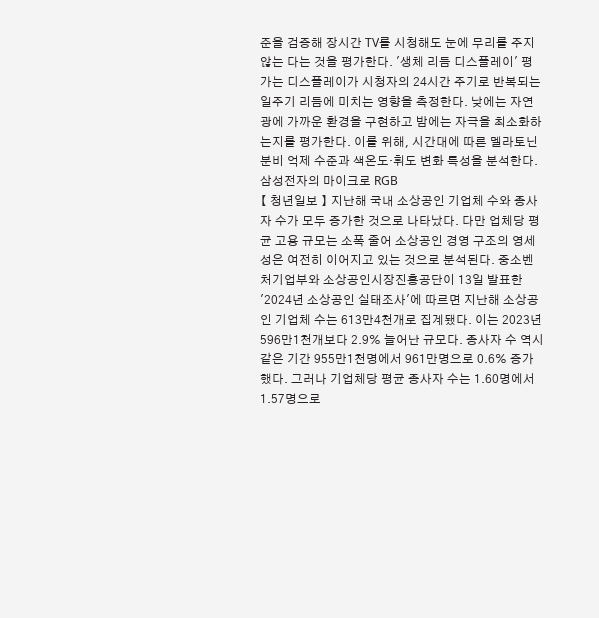준을 검증해 장시간 TV를 시청해도 눈에 무리를 주지 않는 다는 것을 평가한다. '생체 리듬 디스플레이' 평가는 디스플레이가 시청자의 24시간 주기로 반복되는 일주기 리듬에 미치는 영향을 측정한다. 낮에는 자연광에 가까운 환경을 구현하고 밤에는 자극을 최소화하는지를 평가한다. 이를 위해, 시간대에 따른 멜라토닌 분비 억제 수준과 색온도·휘도 변화 특성을 분석한다. 삼성전자의 마이크로 RGB
【 청년일보 】 지난해 국내 소상공인 기업체 수와 종사자 수가 모두 증가한 것으로 나타났다. 다만 업체당 평균 고용 규모는 소폭 줄어 소상공인 경영 구조의 영세성은 여전히 이어지고 있는 것으로 분석된다. 중소벤처기업부와 소상공인시장진흥공단이 13일 발표한 '2024년 소상공인 실태조사'에 따르면 지난해 소상공인 기업체 수는 613만4천개로 집계됐다. 이는 2023년 596만1천개보다 2.9% 늘어난 규모다. 종사자 수 역시 같은 기간 955만1천명에서 961만명으로 0.6% 증가했다. 그러나 기업체당 평균 종사자 수는 1.60명에서 1.57명으로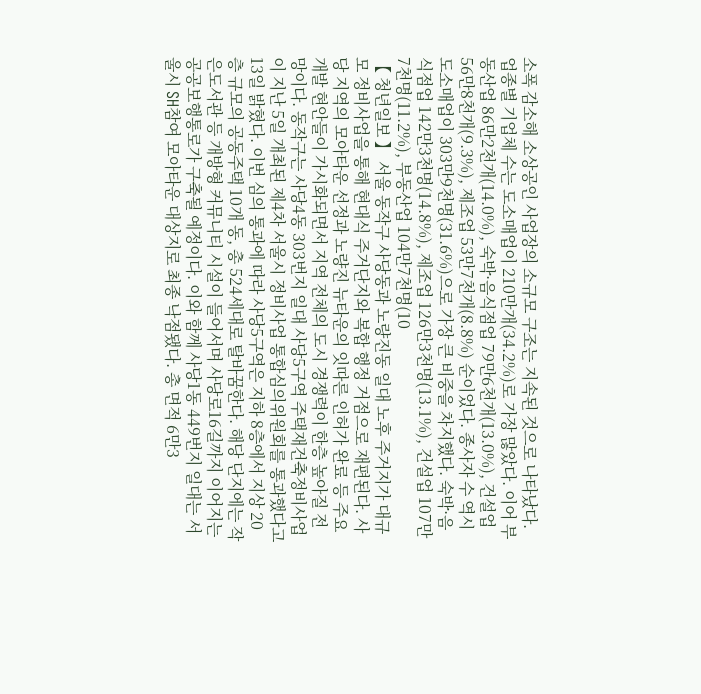소폭 감소해 소상공인 사업장의 소규모 구조는 지속된 것으로 나타났다. 업종별 기업체 수는 도소매업이 210만개(34.2%)로 가장 많았다. 이어 부동산업 86만2천개(14.0%), 숙박·음식점업 79만6천개(13.0%), 건설업 56만8천개(9.3%), 제조업 53만7천개(8.8%) 순이었다. 종사자 수 역시 도소매업이 303만9천명(31.6%)으로 가장 큰 비중을 차지했다. 숙박·음식점업 142만3천명(14.8%), 제조업 126만3천명(13.1%), 건설업 107만7천명(11.2%), 부동산업 104만7천명(10
【 청년일보 】 서울 동작구 사당동과 노량진동 일대 노후 주거지가 대규모 정비사업을 통해 현대식 주거단지와 복합 행정 거점으로 재편된다. 사당 지역의 모아타운 선정과 노량진 뉴타운의 잇따른 인허가 완료 등 주요 개발 현안들이 가시화되면서 지역 전체의 도시 경쟁력이 한층 높아질 전망이다. 동작구는 사당4동 303번지 일대 사당5구역 주택재건축정비사업이 지난 5일 개최된 제4차 서울시 정비사업 통합심의위원회를 통과했다고 13일 밝혔다. 이번 심의 통과에 따라 사당5구역은 지하 8층에서 지상 20층 규모의 공동주택 10개 동, 총 524세대로 탈바꿈한다. 해당 단지에는 작은도서관 등 개방형 커뮤니티 시설이 들어서며 사당로16길까지 이어지는 공공보행통로가 구축될 예정이다. 이와 함께 사당1동 449번지 일대는 서울시 SH참여 모아타운 대상지로 최종 낙점됐다. 총 면적 6만3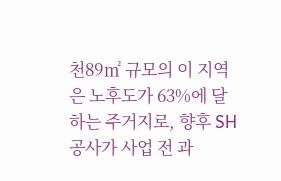천89㎡ 규모의 이 지역은 노후도가 63%에 달하는 주거지로, 향후 SH공사가 사업 전 과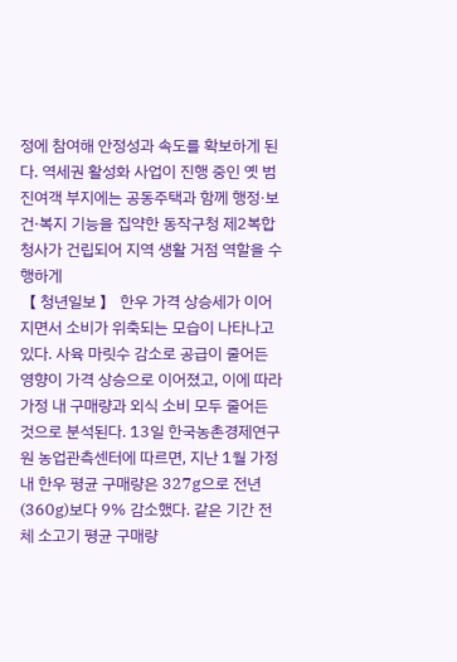정에 참여해 안정성과 속도를 확보하게 된다. 역세권 활성화 사업이 진행 중인 옛 범진여객 부지에는 공동주택과 함께 행정·보건·복지 기능을 집약한 동작구청 제2복합청사가 건립되어 지역 생활 거점 역할을 수행하게
【 청년일보 】 한우 가격 상승세가 이어지면서 소비가 위축되는 모습이 나타나고 있다. 사육 마릿수 감소로 공급이 줄어든 영향이 가격 상승으로 이어졌고, 이에 따라 가정 내 구매량과 외식 소비 모두 줄어든 것으로 분석된다. 13일 한국농촌경제연구원 농업관측센터에 따르면, 지난 1월 가정 내 한우 평균 구매량은 327g으로 전년(360g)보다 9% 감소했다. 같은 기간 전체 소고기 평균 구매량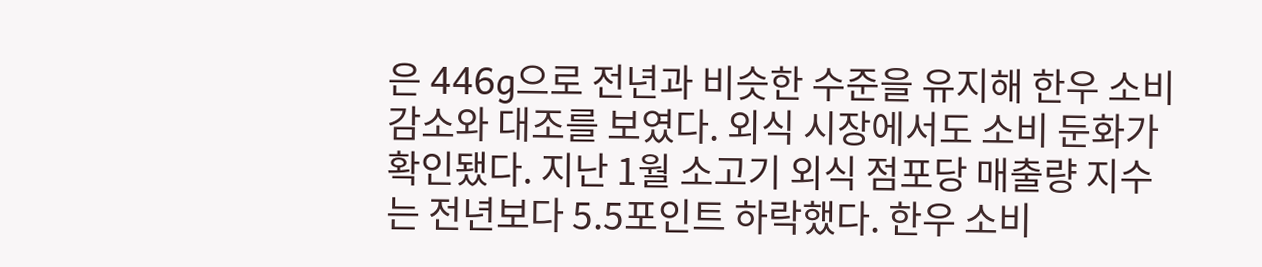은 446g으로 전년과 비슷한 수준을 유지해 한우 소비 감소와 대조를 보였다. 외식 시장에서도 소비 둔화가 확인됐다. 지난 1월 소고기 외식 점포당 매출량 지수는 전년보다 5.5포인트 하락했다. 한우 소비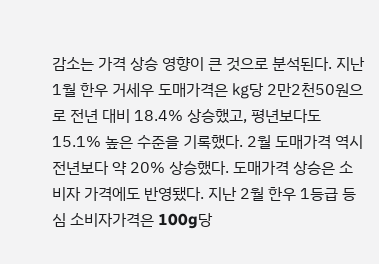감소는 가격 상승 영향이 큰 것으로 분석된다. 지난 1월 한우 거세우 도매가격은 ㎏당 2만2천50원으로 전년 대비 18.4% 상승했고, 평년보다도 15.1% 높은 수준을 기록했다. 2월 도매가격 역시 전년보다 약 20% 상승했다. 도매가격 상승은 소비자 가격에도 반영됐다. 지난 2월 한우 1등급 등심 소비자가격은 100g당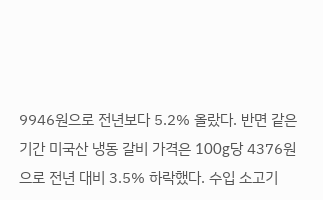9946원으로 전년보다 5.2% 올랐다. 반면 같은 기간 미국산 냉동 갈비 가격은 100g당 4376원으로 전년 대비 3.5% 하락했다. 수입 소고기